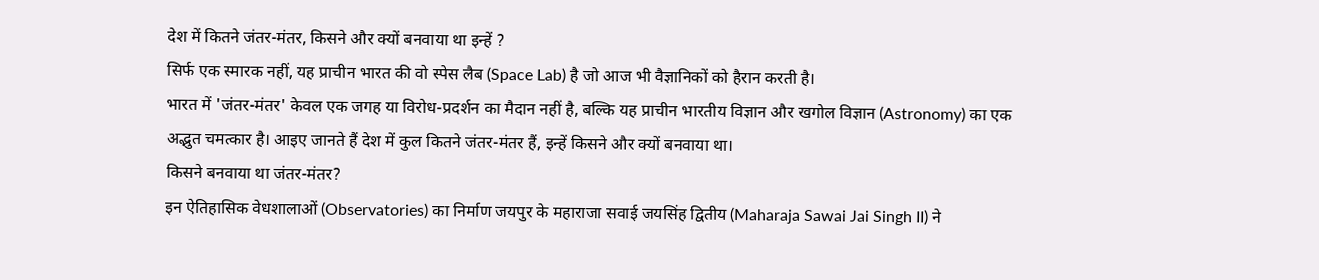देश में कितने जंतर-मंतर, किसने और क्यों बनवाया था इन्हें ?
सिर्फ एक स्मारक नहीं, यह प्राचीन भारत की वो स्पेस लैब (Space Lab) है जो आज भी वैज्ञानिकों को हैरान करती है।
भारत में 'जंतर-मंतर' केवल एक जगह या विरोध-प्रदर्शन का मैदान नहीं है, बल्कि यह प्राचीन भारतीय विज्ञान और खगोल विज्ञान (Astronomy) का एक अद्भुत चमत्कार है। आइए जानते हैं देश में कुल कितने जंतर-मंतर हैं, इन्हें किसने और क्यों बनवाया था।
किसने बनवाया था जंतर-मंतर?
इन ऐतिहासिक वेधशालाओं (Observatories) का निर्माण जयपुर के महाराजा सवाई जयसिंह द्वितीय (Maharaja Sawai Jai Singh II) ने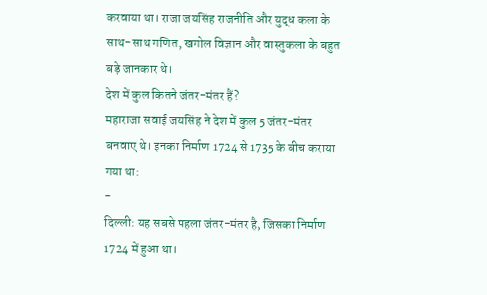करवाया था। राजा जयसिंह राजनीति और युद्ध कला के साथ-साथ गणित, खगोल विज्ञान और वास्तुकला के बहुत बड़े जानकार थे।
देश में कुल कितने जंतर-मंतर हैं?
महाराजा सवाई जयसिंह ने देश में कुल 5 जंतर-मंतर बनवाए थे। इनका निर्माण 1724 से 1735 के बीच कराया गया था:
-
दिल्ली: यह सबसे पहला जंतर-मंतर है, जिसका निर्माण 1724 में हुआ था।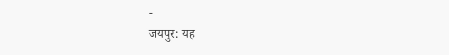-
जयपुर: यह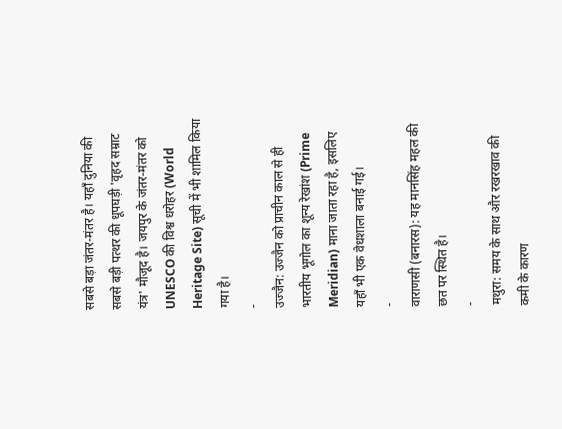सबसे बड़ा जंतर-मंतर है। यहाँ दुनिया की सबसे बड़ी पत्थर की धूपघड़ी 'वृहद सम्राट यंत्र' मौजूद है। जयपुर के जंतर-मंतर को UNESCO की विश्व धरोहर (World Heritage Site) सूची में भी शामिल किया गया है।
-
उज्जैन: उज्जैन को प्राचीन काल से ही भारतीय भूगोल का शून्य रेखांश (Prime Meridian) माना जाता रहा है, इसलिए यहाँ भी एक वेधशाला बनाई गई।
-
वाराणसी (बनारस): यह मानसिंह महल की छत पर स्थित है।
-
मथुरा: समय के साथ और रखरखाव की कमी के कारण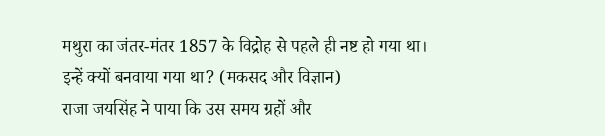मथुरा का जंतर-मंतर 1857 के विद्रोह से पहले ही नष्ट हो गया था।
इन्हें क्यों बनवाया गया था? (मकसद और विज्ञान)
राजा जयसिंह ने पाया कि उस समय ग्रहों और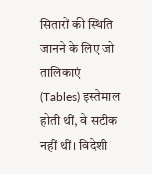सितारों की स्थिति जानने के लिए जो तालिकाएं (Tables) इस्तेमाल होती थीं, वे सटीक नहीं थीं। विदेशी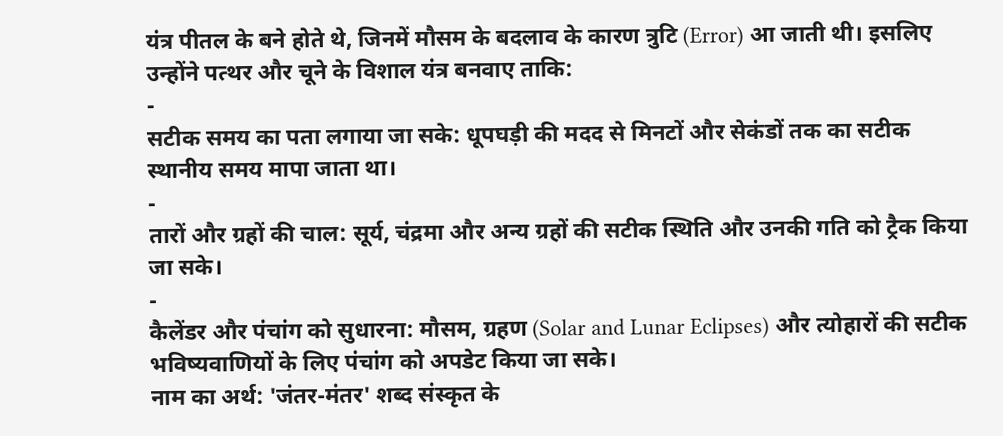यंत्र पीतल के बने होते थे, जिनमें मौसम के बदलाव के कारण त्रुटि (Error) आ जाती थी। इसलिए उन्होंने पत्थर और चूने के विशाल यंत्र बनवाए ताकि:
-
सटीक समय का पता लगाया जा सके: धूपघड़ी की मदद से मिनटों और सेकंडों तक का सटीक स्थानीय समय मापा जाता था।
-
तारों और ग्रहों की चाल: सूर्य, चंद्रमा और अन्य ग्रहों की सटीक स्थिति और उनकी गति को ट्रैक किया जा सके।
-
कैलेंडर और पंचांग को सुधारना: मौसम, ग्रहण (Solar and Lunar Eclipses) और त्योहारों की सटीक भविष्यवाणियों के लिए पंचांग को अपडेट किया जा सके।
नाम का अर्थ: 'जंतर-मंतर' शब्द संस्कृत के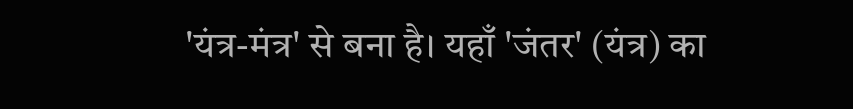'यंत्र-मंत्र' से बना है। यहाँ 'जंतर' (यंत्र) का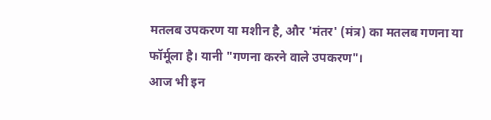मतलब उपकरण या मशीन है, और 'मंतर' (मंत्र) का मतलब गणना या फॉर्मूला है। यानी "गणना करने वाले उपकरण"।
आज भी इन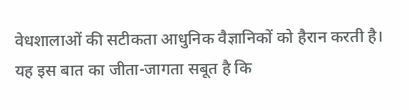वेधशालाओं की सटीकता आधुनिक वैज्ञानिकों को हैरान करती है। यह इस बात का जीता-जागता सबूत है कि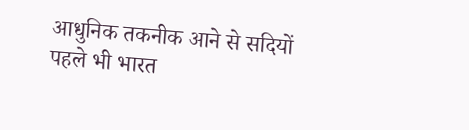आधुनिक तकनीक आने से सदियों पहले भी भारत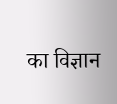का विज्ञान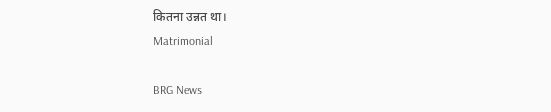कितना उन्नत था।
Matrimonial

BRG News